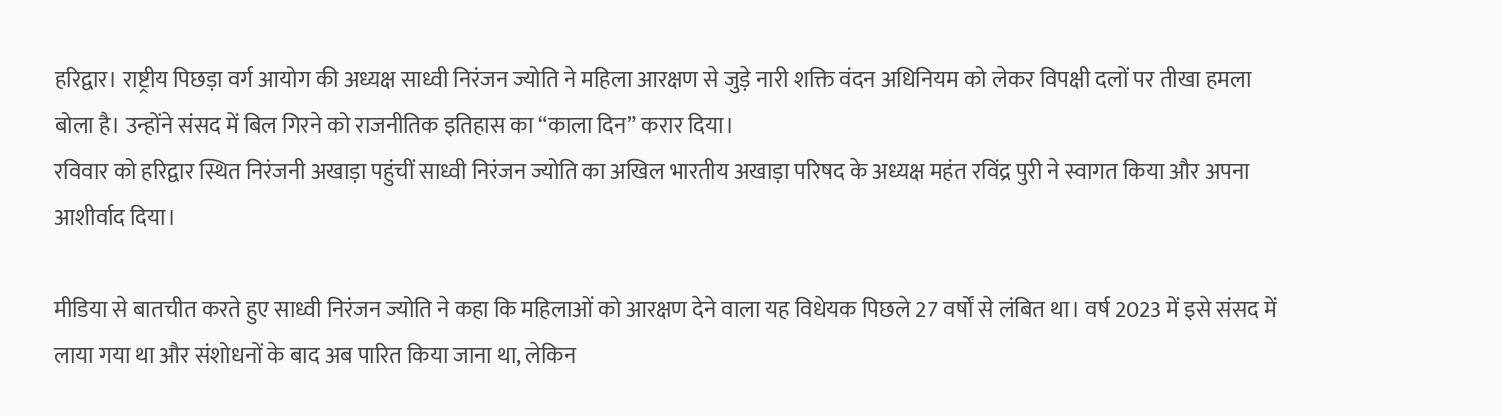हरिद्वार। राष्ट्रीय पिछड़ा वर्ग आयोग की अध्यक्ष साध्वी निरंजन ज्योति ने महिला आरक्षण से जुड़े नारी शक्ति वंदन अधिनियम को लेकर विपक्षी दलों पर तीखा हमला बोला है। उन्होंने संसद में बिल गिरने को राजनीतिक इतिहास का “काला दिन” करार दिया।
रविवार को हरिद्वार स्थित निरंजनी अखाड़ा पहुंचीं साध्वी निरंजन ज्योति का अखिल भारतीय अखाड़ा परिषद के अध्यक्ष महंत रविंद्र पुरी ने स्वागत किया और अपना आशीर्वाद दिया।

मीडिया से बातचीत करते हुए साध्वी निरंजन ज्योति ने कहा कि महिलाओं को आरक्षण देने वाला यह विधेयक पिछले 27 वर्षों से लंबित था। वर्ष 2023 में इसे संसद में लाया गया था और संशोधनों के बाद अब पारित किया जाना था, लेकिन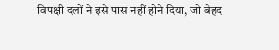विपक्षी दलों ने इसे पास नहीं होने दिया, जो बेहद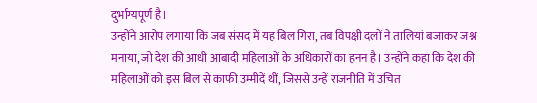दुर्भाग्यपूर्ण है।
उन्होंने आरोप लगाया कि जब संसद में यह बिल गिरा, तब विपक्षी दलों ने तालियां बजाकर जश्न मनाया, जो देश की आधी आबादी महिलाओं के अधिकारों का हनन है। उन्होंने कहा कि देश की महिलाओं को इस बिल से काफी उम्मीदें थीं, जिससे उन्हें राजनीति में उचित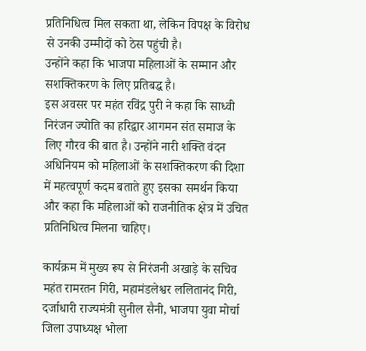प्रतिनिधित्व मिल सकता था, लेकिन विपक्ष के विरोध से उनकी उम्मीदों को ठेस पहुंची है।
उन्होंने कहा कि भाजपा महिलाओं के सम्मान और सशक्तिकरण के लिए प्रतिबद्ध है।
इस अवसर पर महंत रविंद्र पुरी ने कहा कि साध्वी निरंजन ज्योति का हरिद्वार आगमन संत समाज के लिए गौरव की बात है। उन्होंने नारी शक्ति वंदन अधिनियम को महिलाओं के सशक्तिकरण की दिशा में महत्वपूर्ण कदम बताते हुए इसका समर्थन किया और कहा कि महिलाओं को राजनीतिक क्षेत्र में उचित प्रतिनिधित्व मिलना चाहिए।

कार्यक्रम में मुख्य रूप से निरंजनी अखाड़े के सचिव महंत रामरतन गिरी, महामंडलेश्वर ललितानंद गिरी, दर्जाधारी राज्यमंत्री सुनील सैनी, भाजपा युवा मोर्चा जिला उपाध्यक्ष भोला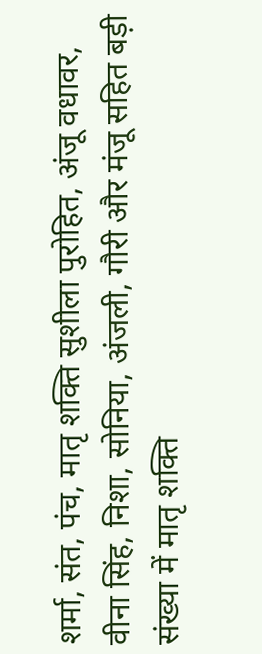शर्मा, संत, पंच, मातृ शक्ति सुशीला पुरोहित, अंजू वधावर, वीना सिंह, निशा, सोनिया, अंजली, गौरी और मंजू सहित बड़ी संख्या में मातृ शक्ति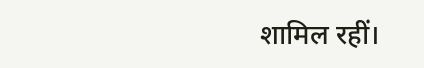शामिल रहीं।